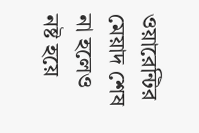ওয়ারেন্টির মেয়াদ শেষ না হলেও নষ্ট হয়ে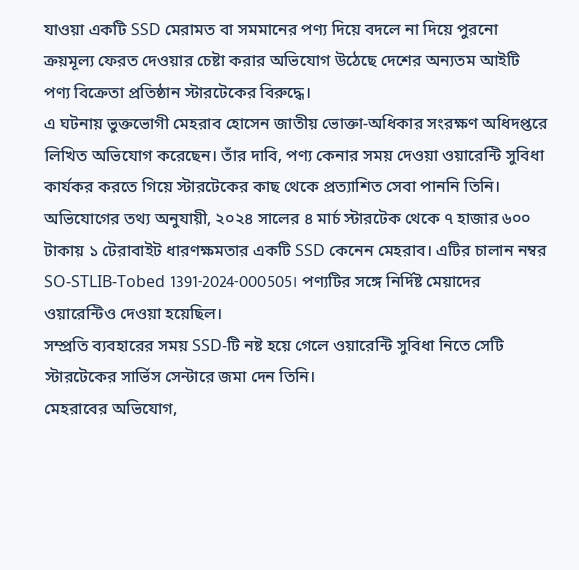যাওয়া একটি SSD মেরামত বা সমমানের পণ্য দিয়ে বদলে না দিয়ে পুরনো ক্রয়মূল্য ফেরত দেওয়ার চেষ্টা করার অভিযোগ উঠেছে দেশের অন্যতম আইটি পণ্য বিক্রেতা প্রতিষ্ঠান স্টারটেকের বিরুদ্ধে।
এ ঘটনায় ভুক্তভোগী মেহরাব হোসেন জাতীয় ভোক্তা-অধিকার সংরক্ষণ অধিদপ্তরে লিখিত অভিযোগ করেছেন। তাঁর দাবি, পণ্য কেনার সময় দেওয়া ওয়ারেন্টি সুবিধা কার্যকর করতে গিয়ে স্টারটেকের কাছ থেকে প্রত্যাশিত সেবা পাননি তিনি।
অভিযোগের তথ্য অনুযায়ী, ২০২৪ সালের ৪ মার্চ স্টারটেক থেকে ৭ হাজার ৬০০ টাকায় ১ টেরাবাইট ধারণক্ষমতার একটি SSD কেনেন মেহরাব। এটির চালান নম্বর SO-STLIB-Tobed 1391-2024-000505। পণ্যটির সঙ্গে নির্দিষ্ট মেয়াদের ওয়ারেন্টিও দেওয়া হয়েছিল।
সম্প্রতি ব্যবহারের সময় SSD-টি নষ্ট হয়ে গেলে ওয়ারেন্টি সুবিধা নিতে সেটি স্টারটেকের সার্ভিস সেন্টারে জমা দেন তিনি।
মেহরাবের অভিযোগ,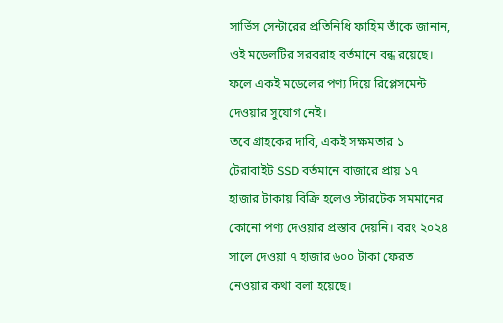সার্ভিস সেন্টারের প্রতিনিধি ফাহিম তাঁকে জানান, ওই মডেলটির সরবরাহ বর্তমানে বন্ধ রয়েছে। ফলে একই মডেলের পণ্য দিয়ে রিপ্লেসমেন্ট দেওয়ার সুযোগ নেই।
তবে গ্রাহকের দাবি, একই সক্ষমতার ১ টেরাবাইট SSD বর্তমানে বাজারে প্রায় ১৭ হাজার টাকায় বিক্রি হলেও স্টারটেক সমমানের কোনো পণ্য দেওয়ার প্রস্তাব দেয়নি। বরং ২০২৪ সালে দেওয়া ৭ হাজার ৬০০ টাকা ফেরত নেওয়ার কথা বলা হয়েছে।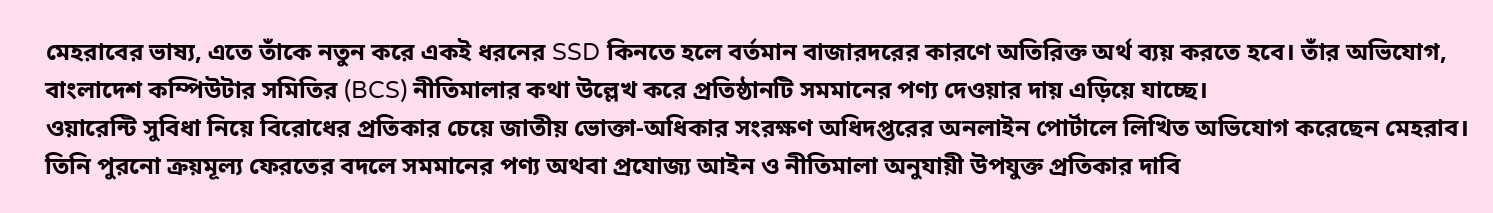মেহরাবের ভাষ্য, এতে তাঁকে নতুন করে একই ধরনের SSD কিনতে হলে বর্তমান বাজারদরের কারণে অতিরিক্ত অর্থ ব্যয় করতে হবে। তাঁর অভিযোগ, বাংলাদেশ কম্পিউটার সমিতির (BCS) নীতিমালার কথা উল্লেখ করে প্রতিষ্ঠানটি সমমানের পণ্য দেওয়ার দায় এড়িয়ে যাচ্ছে।
ওয়ারেন্টি সুবিধা নিয়ে বিরোধের প্রতিকার চেয়ে জাতীয় ভোক্তা-অধিকার সংরক্ষণ অধিদপ্তরের অনলাইন পোর্টালে লিখিত অভিযোগ করেছেন মেহরাব। তিনি পুরনো ক্রয়মূল্য ফেরতের বদলে সমমানের পণ্য অথবা প্রযোজ্য আইন ও নীতিমালা অনুযায়ী উপযুক্ত প্রতিকার দাবি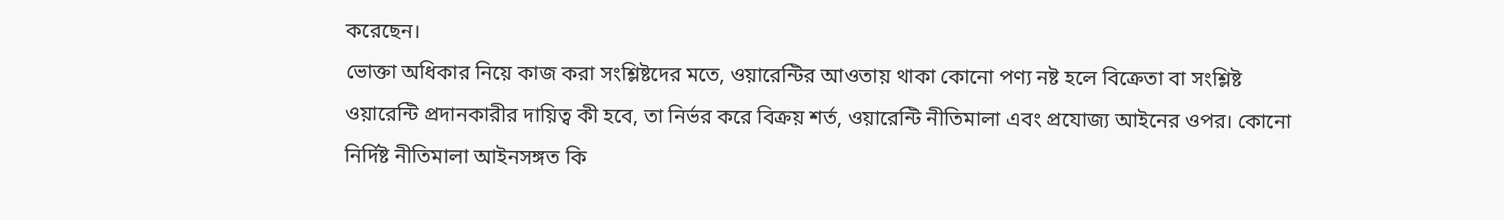করেছেন।
ভোক্তা অধিকার নিয়ে কাজ করা সংশ্লিষ্টদের মতে, ওয়ারেন্টির আওতায় থাকা কোনো পণ্য নষ্ট হলে বিক্রেতা বা সংশ্লিষ্ট ওয়ারেন্টি প্রদানকারীর দায়িত্ব কী হবে, তা নির্ভর করে বিক্রয় শর্ত, ওয়ারেন্টি নীতিমালা এবং প্রযোজ্য আইনের ওপর। কোনো নির্দিষ্ট নীতিমালা আইনসঙ্গত কি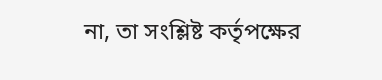না, তা সংশ্লিষ্ট কর্তৃপক্ষের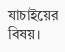যাচাইয়ের বিষয়।